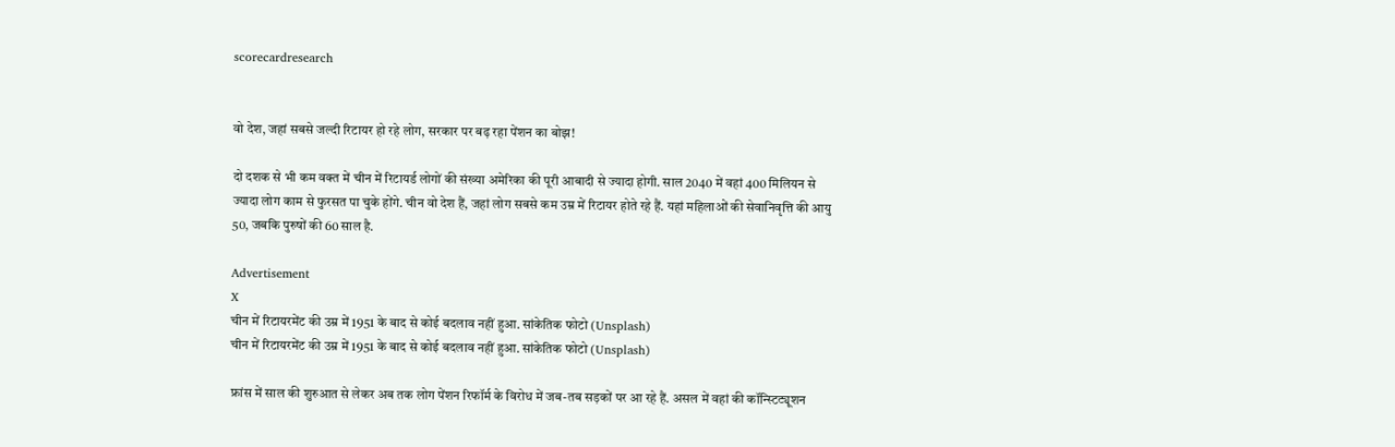scorecardresearch


वो देश, जहां सबसे जल्दी रिटायर हो रहे लोग, सरकार पर बढ़ रहा पेंशन का बोझ!

दो दशक से भी कम वक्त में चीन में रिटायर्ड लोगों की संख्या अमेरिका की पूरी आबादी से ज्यादा होगी. साल 2040 में वहां 400 मिलियन से ज्यादा लोग काम से फुरसत पा चुके होंगे. चीन वो देश हैं, जहां लोग सबसे कम उम्र में रिटायर होते रहे हैं. यहां महिलाओं की सेवानिवृत्ति की आयु 50, जबकि पुरुषों की 60 साल है.

Advertisement
X
चीन में रिटायरमेंट की उम्र में 1951 के बाद से कोई बदलाव नहीं हुआ. सांकेतिक फोटो (Unsplash)
चीन में रिटायरमेंट की उम्र में 1951 के बाद से कोई बदलाव नहीं हुआ. सांकेतिक फोटो (Unsplash)

फ्रांस में साल की शुरुआत से लेकर अब तक लोग पेंशन रिफॉर्म के विरोध में जब-तब सड़कों पर आ रहे हैं. असल में वहां की कॉन्स्टिट्यूशन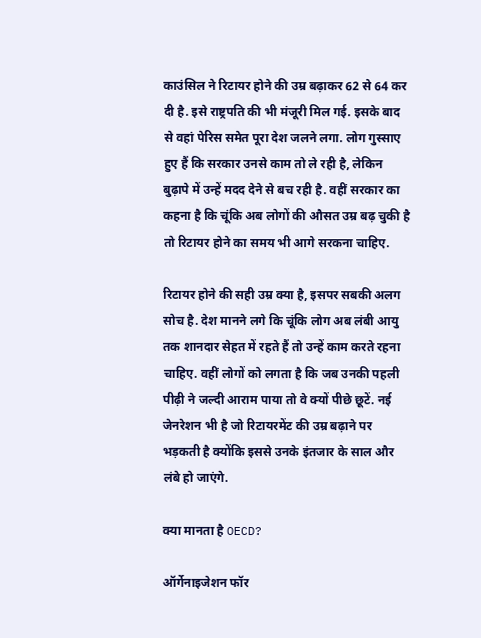काउंसिल ने रिटायर होने की उम्र बढ़ाकर 62 से 64 कर दी है. इसे राष्ट्रपति की भी मंजूरी मिल गई. इसके बाद से वहां पेरिस समेत पूरा देश जलने लगा. लोग गुस्साए हुए हैं कि सरकार उनसे काम तो ले रही है, लेकिन बुढ़ापे में उन्हें मदद देने से बच रही है. वहीं सरकार का कहना है कि चूंकि अब लोगों की औसत उम्र बढ़ चुकी है तो रिटायर होने का समय भी आगे सरकना चाहिए.

रिटायर होने की सही उम्र क्या है, इसपर सबकी अलग सोच है. देश मानने लगे कि चूंकि लोग अब लंबी आयु तक शानदार सेहत में रहते हैं तो उन्हें काम करते रहना चाहिए. वहीं लोगों को लगता है कि जब उनकी पहली पीढ़ी ने जल्दी आराम पाया तो वे क्यों पीछे छूटें. नई जेनरेशन भी है जो रिटायरमेंट की उम्र बढ़ाने पर भड़कती है क्योंकि इससे उनके इंतजार के साल और लंबे हो जाएंगे.

क्या मानता है OECD?

ऑर्गेनाइजेशन फॉर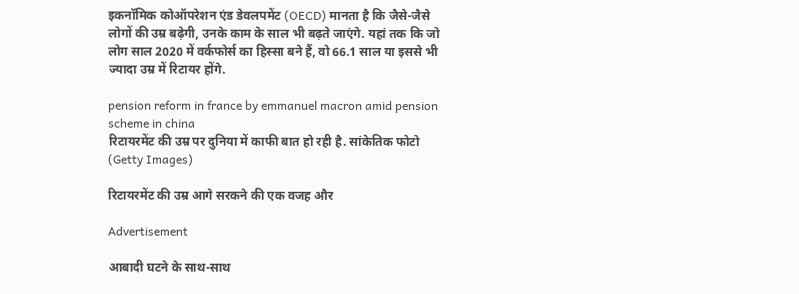इकनॉमिक कोऑपरेशन एंड डेवलपमेंट (OECD) मानता है कि जैसे-जैसे लोगों की उम्र बढ़ेगी, उनके काम के साल भी बढ़ते जाएंगे. यहां तक कि जो लोग साल 2020 में वर्कफोर्स का हिस्सा बने हैं, वो 66.1 साल या इससे भी ज्यादा उम्र में रिटायर होंगे.

pension reform in france by emmanuel macron amid pension scheme in china
रिटायरमेंट की उम्र पर दुनिया में काफी बात हो रही है. सांकेतिक फोटो (Getty Images)

रिटायरमेंट की उम्र आगे सरकने की एक वजह और

Advertisement

आबादी घटने के साथ-साथ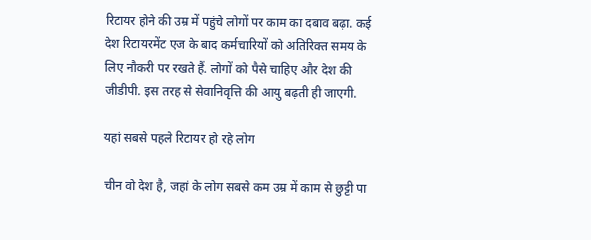रिटायर होने की उम्र में पहुंचे लोगों पर काम का दबाव बढ़ा. कई देश रिटायरमेंट एज के बाद कर्मचारियों को अतिरिक्त समय के लिए नौकरी पर रखते हैं. लोगों को पैसे चाहिए और देश की जीडीपी. इस तरह से सेवानिवृत्ति की आयु बढ़ती ही जाएगी.

यहां सबसे पहले रिटायर हो रहे लोग

चीन वो देश है, जहां के लोग सबसे कम उम्र में काम से छुट्टी पा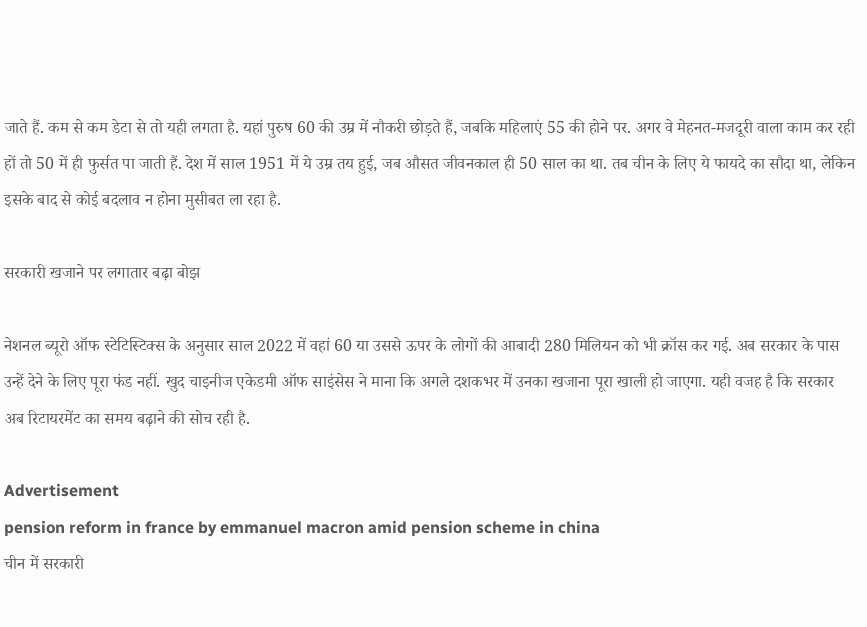जाते हैं. कम से कम डेटा से तो यही लगता है. यहां पुरुष 60 की उम्र में नौकरी छोड़ते हैं, जबकि महिलाएं 55 की होने पर. अगर वे मेहनत-मजदूरी वाला काम कर रही हों तो 50 में ही फुर्सत पा जाती हैं. देश में साल 1951 में ये उम्र तय हुई, जब औसत जीवनकाल ही 50 साल का था. तब चीन के लिए ये फायदे का सौदा था, लेकिन इसके बाद से कोई बदलाव न होना मुसीबत ला रहा है.

सरकारी खजाने पर लगातार बढ़ा बोझ

नेशनल ब्यूरो ऑफ स्टेटिस्टिक्स के अनुसार साल 2022 में वहां 60 या उससे ऊपर के लोगों की आबादी 280 मिलियन को भी क्रॉस कर गई. अब सरकार के पास उन्हें देने के लिए पूरा फंड नहीं. खुद चाइनीज एकेडमी ऑफ साइंसेस ने माना कि अगले दशकभर में उनका खजाना पूरा खाली हो जाएगा. यही वजह है कि सरकार अब रिटायरमेंट का समय बढ़ाने की सोच रही है.

Advertisement
pension reform in france by emmanuel macron amid pension scheme in china
चीन में सरकारी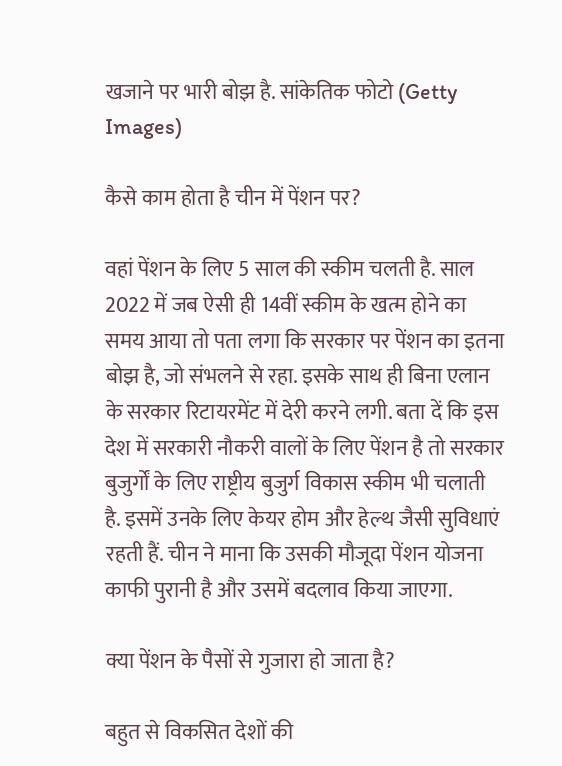खजाने पर भारी बोझ है. सांकेतिक फोटो (Getty Images)

कैसे काम होता है चीन में पेंशन पर?

वहां पेंशन के लिए 5 साल की स्कीम चलती है. साल 2022 में जब ऐसी ही 14वीं स्कीम के खत्म होने का समय आया तो पता लगा कि सरकार पर पेंशन का इतना बोझ है, जो संभलने से रहा. इसके साथ ही बिना एलान के सरकार रिटायरमेंट में देरी करने लगी. बता दें कि इस देश में सरकारी नौकरी वालों के लिए पेंशन है तो सरकार बुजुर्गों के लिए राष्ट्रीय बुजुर्ग विकास स्कीम भी चलाती है. इसमें उनके लिए केयर होम और हेल्थ जैसी सुविधाएं रहती हैं. चीन ने माना कि उसकी मौजूदा पेंशन योजना काफी पुरानी है और उसमें बदलाव किया जाएगा.

क्या पेंशन के पैसों से गुजारा हो जाता है?

बहुत से विकसित देशों की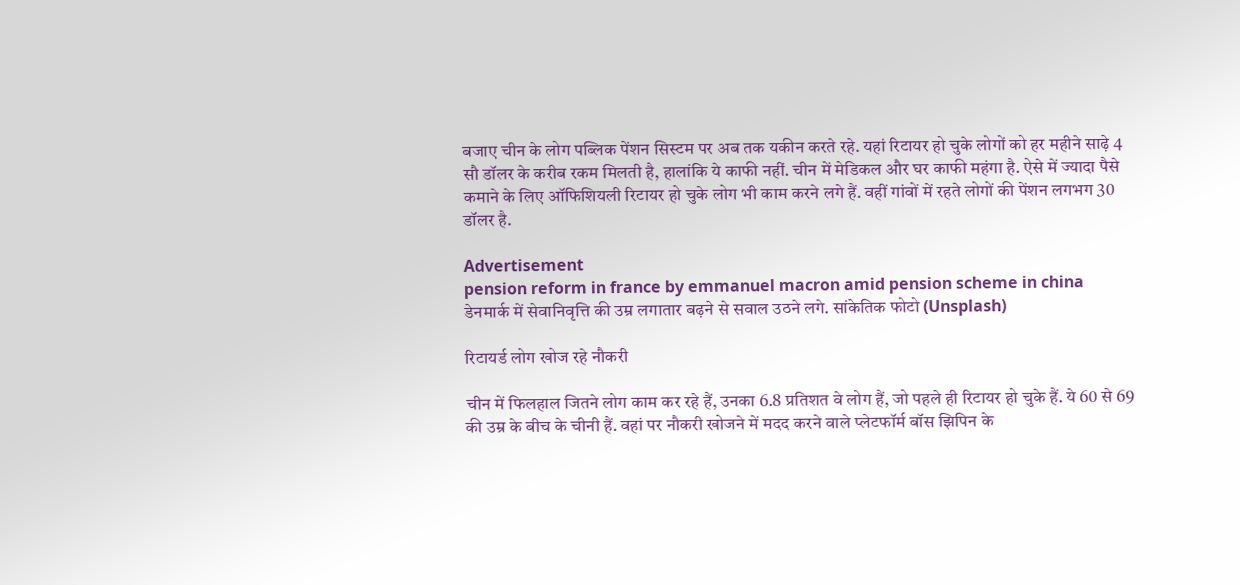बजाए चीन के लोग पब्लिक पेंशन सिस्टम पर अब तक यकीन करते रहे. यहां रिटायर हो चुके लोगों को हर महीने साढ़े 4 सौ डॉलर के करीब रकम मिलती है, हालांकि ये काफी नहीं. चीन में मेडिकल और घर काफी महंगा है. ऐसे में ज्यादा पैसे कमाने के लिए ऑफिशियली रिटायर हो चुके लोग भी काम करने लगे हैं. वहीं गांवों में रहते लोगों की पेंशन लगभग 30 डॉलर है.

Advertisement
pension reform in france by emmanuel macron amid pension scheme in china
डेनमार्क में सेवानिवृत्ति की उम्र लगातार बढ़ने से सवाल उठने लगे. सांकेतिक फोटो (Unsplash)

रिटायर्ड लोग खोज रहे नौकरी

चीन में फिलहाल जितने लोग काम कर रहे हैं, उनका 6.8 प्रतिशत वे लोग हैं, जो पहले ही रिटायर हो चुके हैं. ये 60 से 69 की उम्र के बीच के चीनी हैं. वहां पर नौकरी खोजने में मदद करने वाले प्लेटफॉर्म बॉस झिपिन के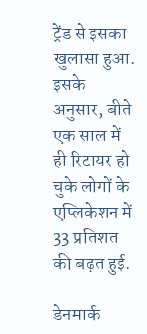ट्रेंड से इसका खुलासा हुआ. इसके अनुसार, बीते एक साल में ही रिटायर हो चुके लोगों के एप्लिकेशन में 33 प्रतिशत की बढ़त हुई.

डेनमार्क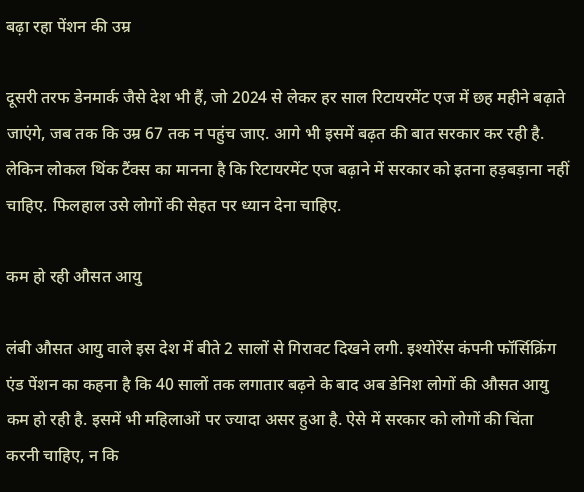बढ़ा रहा पेंशन की उम्र

दूसरी तरफ डेनमार्क जैसे देश भी हैं, जो 2024 से लेकर हर साल रिटायरमेंट एज में छह महीने बढ़ाते जाएंगे, जब तक कि उम्र 67 तक न पहुंच जाए. आगे भी इसमें बढ़त की बात सरकार कर रही है. लेकिन लोकल थिंक टैंक्स का मानना है कि रिटायरमेंट एज बढ़ाने में सरकार को इतना हड़बड़ाना नहीं चाहिए. फिलहाल उसे लोगों की सेहत पर ध्यान देना चाहिए.

कम हो रही औसत आयु

लंबी औसत आयु वाले इस देश में बीते 2 सालों से गिरावट दिखने लगी. इश्योरेंस कंपनी फॉर्सिक्रिंग एंड पेंशन का कहना है कि 40 सालों तक लगातार बढ़ने के बाद अब डेनिश लोगों की औसत आयु कम हो रही है. इसमें भी महिलाओं पर ज्यादा असर हुआ है. ऐसे में सरकार को लोगों की चिंता करनी चाहिए, न कि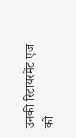उनकी रिटायरमेंट एज को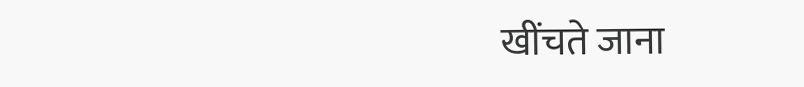खींचते जाना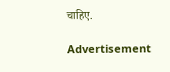चाहिए.

Advertisement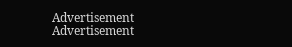Advertisement
Advertisement